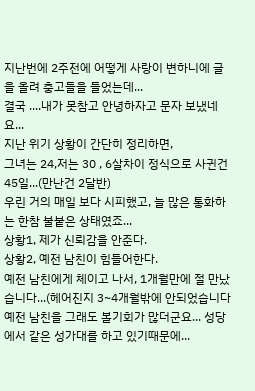지난번에 2주전에 어떻게 사랑이 변하니에 글을 올려 충고들을 들었는데...
결국 ....내가 못참고 안녕하자고 문자 보냈네요...
지난 위기 상황이 간단히 정리하면,
그녀는 24,저는 30 , 6살차이 정식으로 사귄건 45일...(만난건 2달반)
우린 거의 매일 보다 시피했고, 늘 많은 통화하는 한참 불붙은 상태였죠...
상황1, 제가 신뢰감을 안준다.
상황2, 예전 남친이 힘들어한다.
예전 남친에게 체이고 나서, 1개월만에 절 만났습니다...(헤어진지 3~4개월밖에 안되었습니다
예전 남친을 그래도 볼기회가 많더군요... 성당에서 같은 성가대를 하고 있기때문에...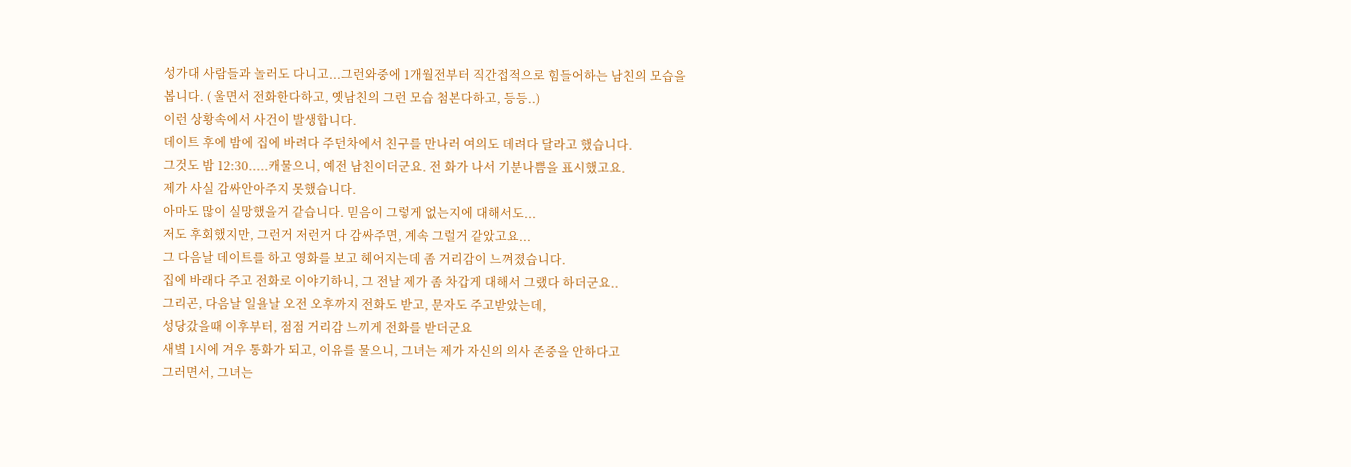성가대 사람들과 놀러도 다니고...그런와중에 1개월전부터 직간접적으로 힘들어하는 남친의 모습을
봅니다. ( 울면서 전화한다하고, 옛남친의 그런 모습 첨본다하고, 등등..)
이런 상황속에서 사건이 발생합니다.
데이트 후에 밤에 집에 바려다 주던차에서 친구를 만나러 여의도 데려다 달라고 했습니다.
그것도 밤 12:30.....캐물으니, 예전 남친이더군요. 전 화가 나서 기분나쁨을 표시했고요.
제가 사실 감싸안아주지 못했습니다.
아마도 많이 실망했을거 같습니다. 믿음이 그렇게 없는지에 대해서도...
저도 후회했지만, 그런거 저런거 다 감싸주면, 계속 그럴거 같았고요...
그 다음날 데이트를 하고 영화를 보고 헤어지는데 좀 거리감이 느껴졌습니다.
집에 바래다 주고 전화로 이야기하니, 그 전날 제가 좀 차갑게 대해서 그랬다 하더군요..
그리곤, 다음날 일욜날 오전 오후까지 전화도 받고, 문자도 주고받았는데,
성당갔을때 이후부터, 점점 거리감 느끼게 전화를 받더군요
새볔 1시에 겨우 통화가 되고, 이유를 물으니, 그녀는 제가 자신의 의사 존중을 안하다고
그러면서, 그녀는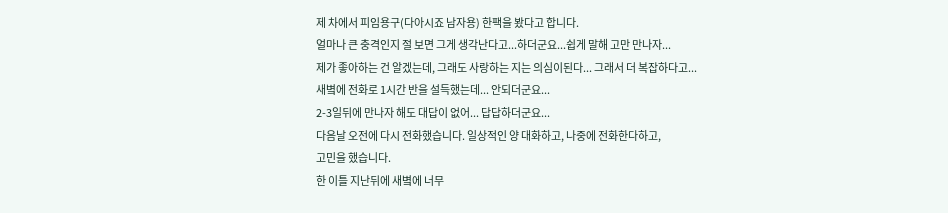제 차에서 피임용구(다아시죠 남자용) 한팩을 봤다고 합니다.
얼마나 큰 충격인지 절 보면 그게 생각난다고...하더군요...쉽게 말해 고만 만나자...
제가 좋아하는 건 알겠는데, 그래도 사랑하는 지는 의심이된다... 그래서 더 복잡하다고...
새볔에 전화로 1시간 반을 설득했는데... 안되더군요...
2-3일뒤에 만나자 해도 대답이 없어... 답답하더군요...
다음날 오전에 다시 전화했습니다. 일상적인 양 대화하고, 나중에 전화한다하고,
고민을 했습니다.
한 이틀 지난뒤에 새볔에 너무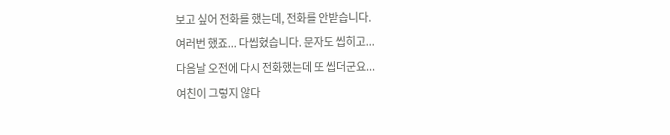보고 싶어 전화를 했는데, 전화를 안받습니다.
여러번 했죠... 다씹혔습니다. 문자도 씹히고...
다음날 오전에 다시 전화했는데 또 씹더군요...
여친이 그렇지 않다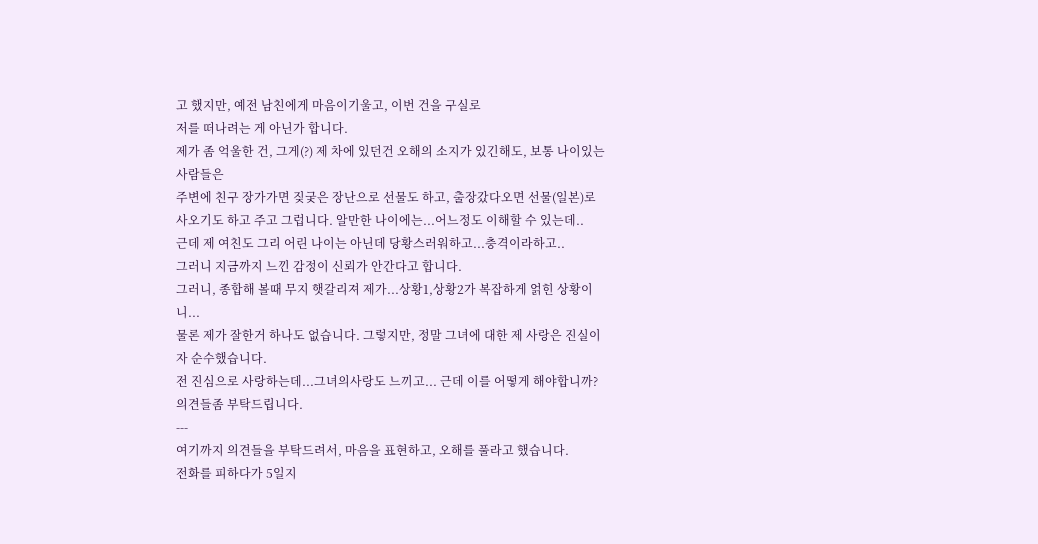고 했지만, 예전 남친에게 마음이기울고, 이번 건을 구실로
저를 떠나려는 게 아닌가 합니다.
제가 좀 억울한 건, 그게(?) 제 차에 있던건 오해의 소지가 있긴해도, 보통 나이있는 사람들은
주변에 친구 장가가면 짖궂은 장난으로 선물도 하고, 출장갔다오면 선물(일본)로 사오기도 하고 주고 그럽니다. 알만한 나이에는...어느정도 이해할 수 있는데..
근데 제 여친도 그리 어린 나이는 아닌데 당황스러워하고...충격이라하고..
그러니 지금까지 느낀 감정이 신뢰가 안간다고 합니다.
그러니, 종합해 볼때 무지 햇갈리져 제가...상황1,상황2가 복잡하게 얽힌 상황이니...
물론 제가 잘한거 하나도 없습니다. 그렇지만, 정말 그녀에 대한 제 사랑은 진실이자 순수했습니다.
전 진심으로 사랑하는데...그녀의사랑도 느끼고... 근데 이를 어떻게 해야합니까?
의견들좀 부탁드립니다.
---
여기까지 의견들을 부탁드려서, 마음을 표현하고, 오해를 풀라고 했습니다.
전화를 피하다가 5일지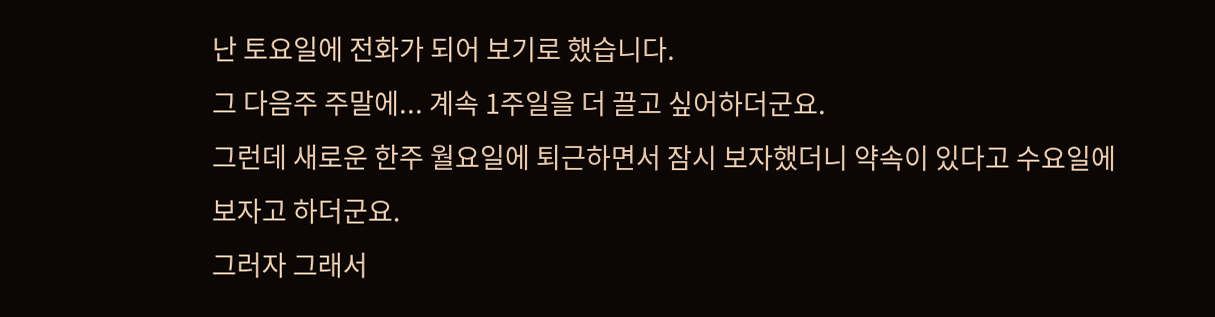난 토요일에 전화가 되어 보기로 했습니다.
그 다음주 주말에... 계속 1주일을 더 끌고 싶어하더군요.
그런데 새로운 한주 월요일에 퇴근하면서 잠시 보자했더니 약속이 있다고 수요일에 보자고 하더군요.
그러자 그래서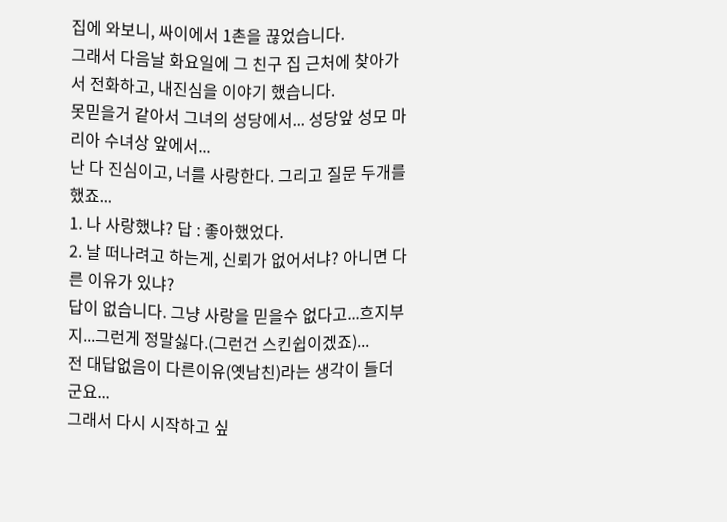집에 와보니, 싸이에서 1촌을 끊었습니다.
그래서 다음날 화요일에 그 친구 집 근처에 찾아가서 전화하고, 내진심을 이야기 했습니다.
못믿을거 같아서 그녀의 성당에서... 성당앞 성모 마리아 수녀상 앞에서...
난 다 진심이고, 너를 사랑한다. 그리고 질문 두개를 했죠...
1. 나 사랑했냐? 답 : 좋아했었다.
2. 날 떠나려고 하는게, 신뢰가 없어서냐? 아니면 다른 이유가 있냐?
답이 없습니다. 그냥 사랑을 믿을수 없다고...흐지부지...그런게 정말싫다.(그런건 스킨쉽이겠죠)...
전 대답없음이 다른이유(옛남친)라는 생각이 들더군요...
그래서 다시 시작하고 싶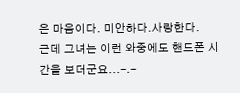은 마음이다. 미안하다.사랑한다.
근데 그녀는 이런 와중에도 핸드폰 시간을 보더군요...-.-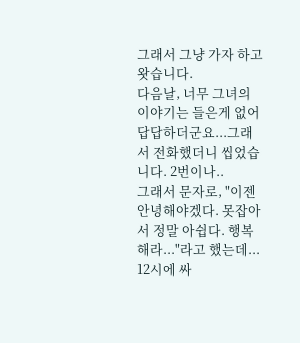그래서 그냥 가자 하고 왓습니다.
다음날, 너무 그녀의 이야기는 들은게 없어 답답하더군요...그래서 전화했더니 씹었습니다. 2번이나..
그래서 문자로, "이젠 안녕해야겠다. 못잡아서 정말 아쉽다. 행복해라..."라고 했는데...
12시에 싸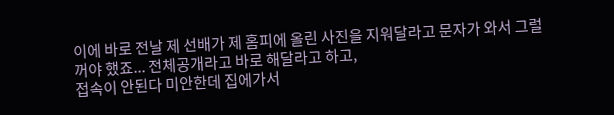이에 바로 전날 제 선배가 제 홈피에 올린 사진을 지워달라고 문자가 와서 그럴꺼야 했죠... 전체공개라고 바로 해달라고 하고,
접속이 안된다 미안한데 집에가서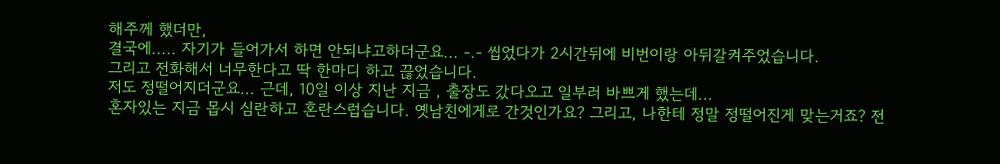해주께 했더만,
결국에..... 자기가 들어가서 하면 안되냐고하더군요... -.- 씹었다가 2시간뒤에 비번이랑 아뒤갈켜주었습니다.
그리고 전화해서 너무한다고 딱 한마디 하고 끊었습니다.
저도 정떨어지더군요... 근데, 10일 이상 지난 지금 , 출장도 갔다오고 일부러 바쁘게 했는데...
혼자있는 지금 몹시 심란하고 혼란스럽습니다. 옛남친에게로 간것인가요? 그리고, 나한테 정말 정떨어진게 맞는거죠? 전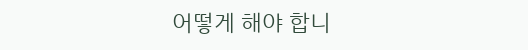어떻게 해야 합니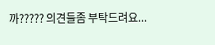까????? 의견들좀 부탁드려요...